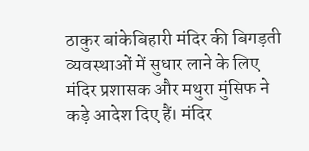ठाकुर बांकेबिहारी मंदिर की बिगड़ती व्यवस्थाओं में सुधार लाने के लिए मंदिर प्रशासक और मथुरा मुंसिफ ने कड़े आदेश दिए हैं। मंदिर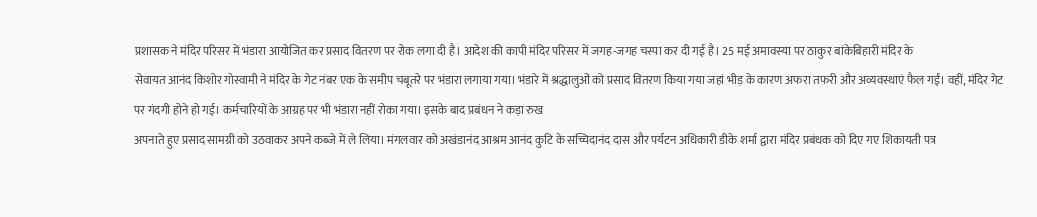प्रशासक ने मंदिर परिसर में भंडारा आयोजित कर प्रसाद वितरण पर रोक लगा दी है। आदेश की कापी मंदिर परिसर में जगह-जगह चस्पा कर दी गई है। 25 मई अमावस्या पर ठाकुर बांकेबिहारी मंदिर के
सेवायत आनंद किशोर गोस्वामी ने मंदिर के गेट नंबर एक के समीप चबूतरे पर भंडारा लगाया गया। भंडारे में श्रद्धालुओं को प्रसाद वितरण किया गया जहां भीड़ के कारण अफरा तफरी और अव्यवस्थाएं फैल गईं। वहीं, मंदिर गेट पर गंदगी होने हो गई। कर्मचारियों के आग्रह पर भी भंडारा नहीं रोका गया। इसके बाद प्रबंधन ने कड़ा रुख
अपनाते हुए प्रसाद सामग्री को उठवाकर अपने कब्जे में ले लिया। मंगलवार को अखंडानंद आश्रम आनंद कुटि के सच्चिदानंद दास और पर्यटन अधिकारी डीके शर्मा द्वारा मंदिर प्रबंधक को दिए गए शिकायती पत्र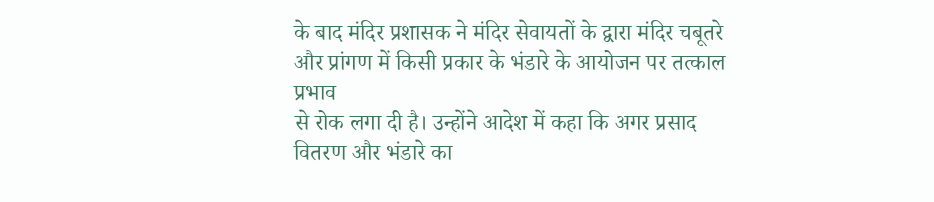के बाद मंदिर प्रशासक ने मंदिर सेवायतों के द्वारा मंदिर चबूतरे और प्रांगण में किसी प्रकार के भंडारे के आयोजन पर तत्काल प्रभाव
से रोक लगा दी है। उन्होंने आदेश में कहा कि अगर प्रसाद वितरण और भंडारे का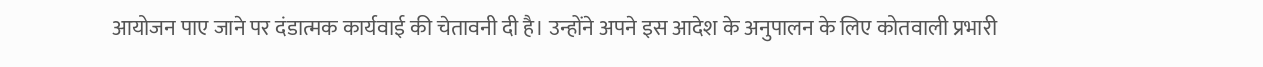आयोजन पाए जाने पर दंडात्मक कार्यवाई की चेतावनी दी है। उन्होंने अपने इस आदेश के अनुपालन के लिए कोतवाली प्रभारी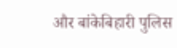और बांकेबिहारी पुलिस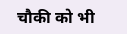चौकी को भी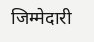जिम्मेदारी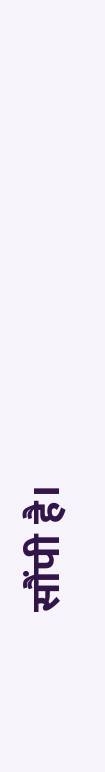सौंपी है।